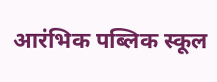आरंभिक पब्लिक स्कूल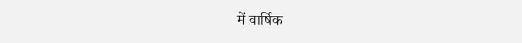में वार्षिक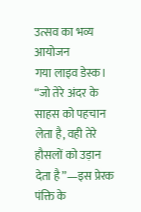उत्सव का भव्य आयोजन
गया लाइव डेस्क। “जो तेरे अंदर के साहस को पहचान लेता है, वही तेरे हौसलों को उड़ान देता है”—इस प्रेरक पंक्ति के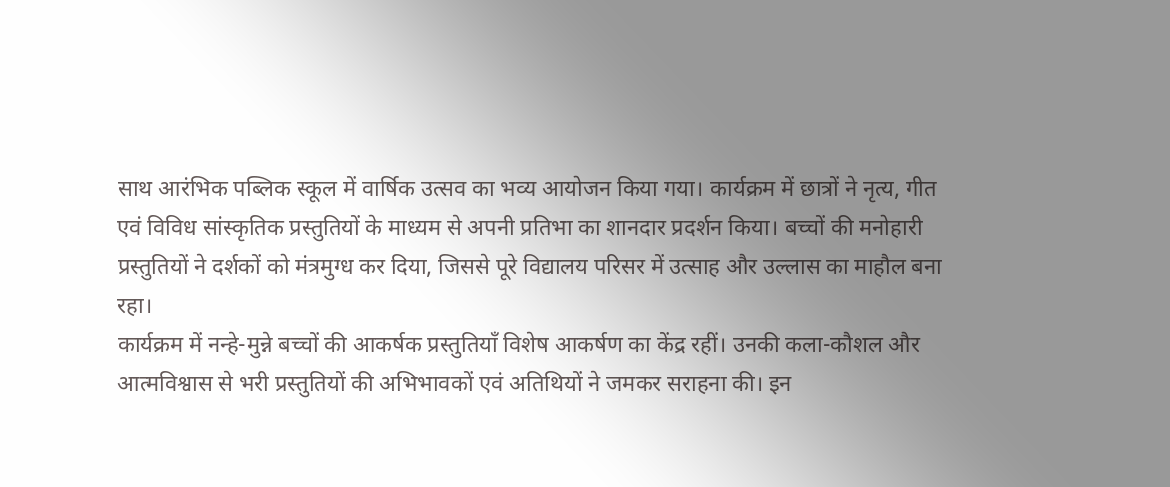साथ आरंभिक पब्लिक स्कूल में वार्षिक उत्सव का भव्य आयोजन किया गया। कार्यक्रम में छात्रों ने नृत्य, गीत एवं विविध सांस्कृतिक प्रस्तुतियों के माध्यम से अपनी प्रतिभा का शानदार प्रदर्शन किया। बच्चों की मनोहारी प्रस्तुतियों ने दर्शकों को मंत्रमुग्ध कर दिया, जिससे पूरे विद्यालय परिसर में उत्साह और उल्लास का माहौल बना रहा।
कार्यक्रम में नन्हे-मुन्ने बच्चों की आकर्षक प्रस्तुतियाँ विशेष आकर्षण का केंद्र रहीं। उनकी कला-कौशल और आत्मविश्वास से भरी प्रस्तुतियों की अभिभावकों एवं अतिथियों ने जमकर सराहना की। इन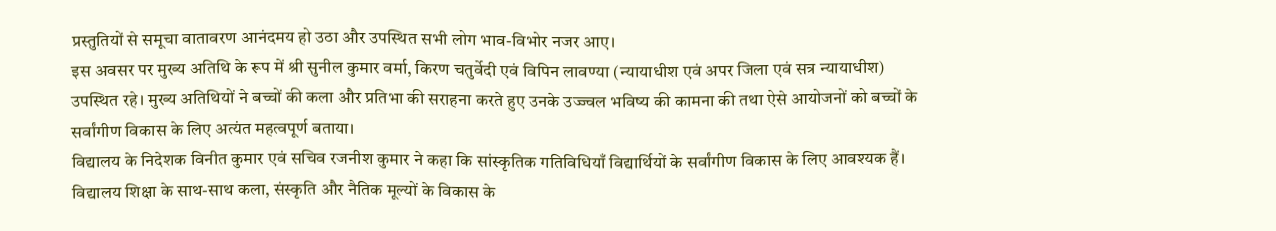प्रस्तुतियों से समूचा वातावरण आनंदमय हो उठा और उपस्थित सभी लोग भाव-विभोर नजर आए।
इस अवसर पर मुख्य अतिथि के रूप में श्री सुनील कुमार वर्मा, किरण चतुर्वेदी एवं विपिन लावण्या (न्यायाधीश एवं अपर जिला एवं सत्र न्यायाधीश) उपस्थित रहे। मुख्य अतिथियों ने बच्चों की कला और प्रतिभा की सराहना करते हुए उनके उज्ज्वल भविष्य की कामना की तथा ऐसे आयोजनों को बच्चों के सर्वांगीण विकास के लिए अत्यंत महत्वपूर्ण बताया।
विद्यालय के निदेशक विनीत कुमार एवं सचिव रजनीश कुमार ने कहा कि सांस्कृतिक गतिविधियाँ विद्यार्थियों के सर्वांगीण विकास के लिए आवश्यक हैं। विद्यालय शिक्षा के साथ-साथ कला, संस्कृति और नैतिक मूल्यों के विकास के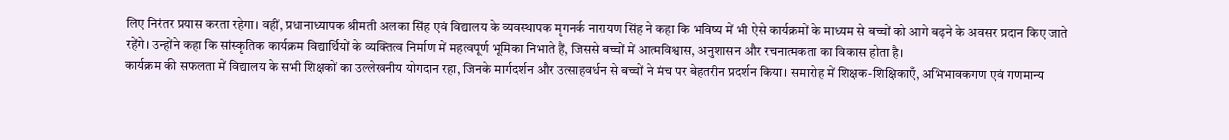लिए निरंतर प्रयास करता रहेगा। वहीं, प्रधानाध्यापक श्रीमती अलका सिंह एवं विद्यालय के व्यवस्थापक मृगनर्क नारायण सिंह ने कहा कि भविष्य में भी ऐसे कार्यक्रमों के माध्यम से बच्चों को आगे बढ़ने के अवसर प्रदान किए जाते रहेंगे। उन्होंने कहा कि सांस्कृतिक कार्यक्रम विद्यार्थियों के व्यक्तित्व निर्माण में महत्वपूर्ण भूमिका निभाते हैं, जिससे बच्चों में आत्मविश्वास, अनुशासन और रचनात्मकता का विकास होता है।
कार्यक्रम की सफलता में विद्यालय के सभी शिक्षकों का उल्लेखनीय योगदान रहा, जिनके मार्गदर्शन और उत्साहवर्धन से बच्चों ने मंच पर बेहतरीन प्रदर्शन किया। समारोह में शिक्षक-शिक्षिकाएँ, अभिभावकगण एवं गणमान्य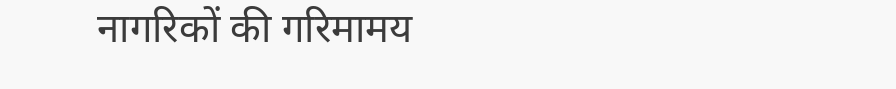नागरिकों की गरिमामय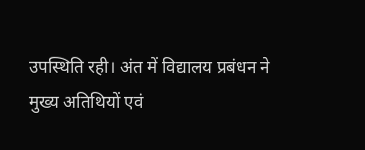उपस्थिति रही। अंत में विद्यालय प्रबंधन ने मुख्य अतिथियों एवं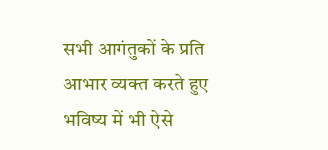सभी आगंतुकों के प्रति आभार व्यक्त करते हुए भविष्य में भी ऐसे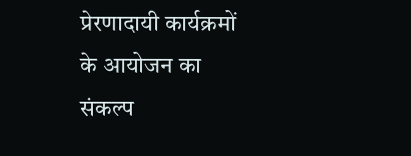प्रेरणादायी कार्यक्रमों के आयोजन का संकल्प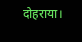दोहराया।